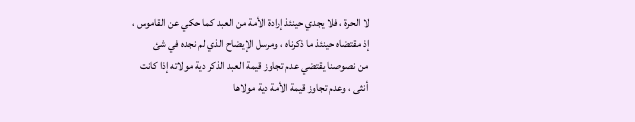لا الحرة ، فلا يجدي حينئذ إرادة الأمة من العبد كما حكي عن القاموس ،
إذ مقتضاه حينئذ ما ذكرناه ، ومرسل الإيضاح الذي لم نجده في شئ
من نصوصنا يقتضي عدم تجاوز قيمة العبد الذكر دية مولاته إذا كانت
أنثى ، وعدم تجاوز قيمة الأمة دية مولاها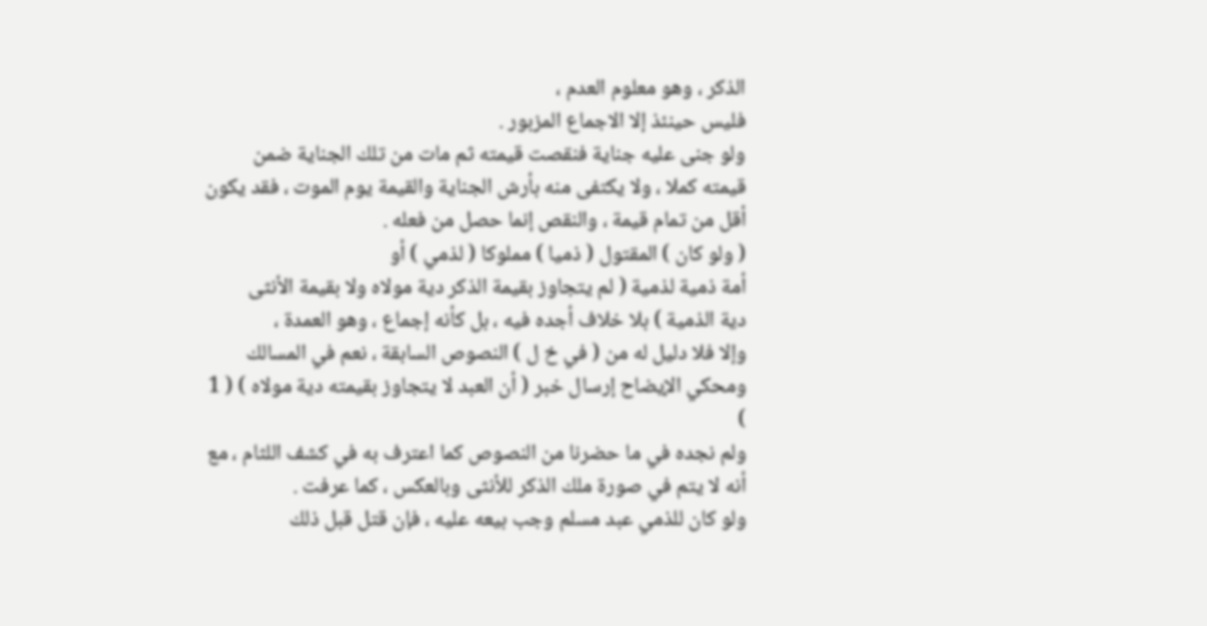الذكر ، وهو معلوم العدم ،
فليس حينئذ إلا الاجماع المزبور .
ولو جنى عليه جناية فنقصت قيمته ثم مات من تلك الجناية ضمن
قيمته كملا ، ولا يكتفى منه بأرش الجناية والقيمة يوم الموت ، فقد يكون
أقل من تمام قيمة ، والنقص إنما حصل من فعله .
( ولو كان ) المقتول ( ذميا ) مملوكا ( لذمي ) أو
أمة ذمية لذمية ( لم يتجاوز بقيمة الذكر دية مولاه ولا بقيمة الأنثى
دية الذمية ) بلا خلاف أجده فيه ، بل كأنه إجماع ، وهو العمدة ،
وإلا فلا دليل له من ( في خ ل ) النصوص السابقة ، نعم في المسالك
ومحكي الإيضاح إرسال خبر ( أن العبد لا يتجاوز بقيمته دية مولاه ) ( 1 )
ولم نجده في ما حضرنا من النصوص كما اعترف به في كشف اللثام ، مع
أنه لا يتم في صورة ملك الذكر للأنثى وبالعكس ، كما عرفت .
ولو كان للذمي عبد مسلم وجب بيعه عليه ، فإن قتل قبل ذلك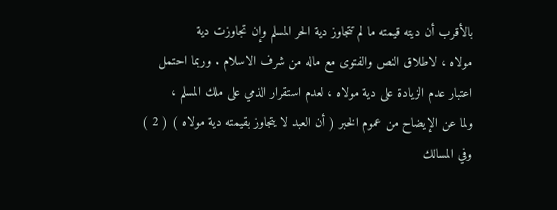بالأقرب أن ديته قيمته ما لم تتجاوز دية الحر المسلم وإن تجاوزت دية
مولاه ، لاطلاق النص والفتوى مع ماله من شرف الاسلام . وربما احتمل
اعتبار عدم الزيادة على دية مولاه ، لعدم استقرار الذمي على ملك المسلم ،
ولما عن الإيضاح من عموم الخبر ( أن العبد لا يتجاوز بقيمته دية مولاه ) ( 2 )
وفي المسالك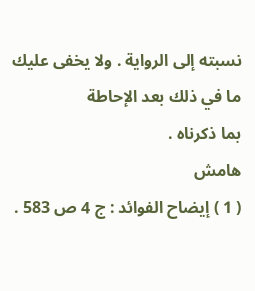نسبته إلى الرواية . ولا يخفى عليك ما في ذلك بعد الإحاطة
بما ذكرناه .
هامش
( 1 ) إيضاح الفوائد : ج 4 ص 583 .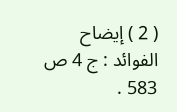( 2 ) إيضاح الفوائد : ج 4 ص 583 .